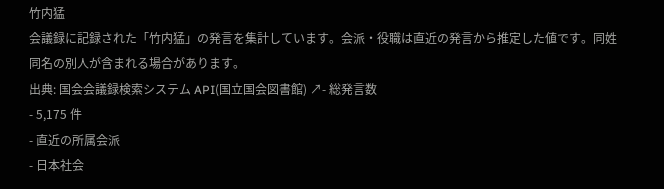竹内猛
会議録に記録された「竹内猛」の発言を集計しています。会派・役職は直近の発言から推定した値です。同姓同名の別人が含まれる場合があります。
出典: 国会会議録検索システム API(国立国会図書館) ↗- 総発言数
- 5,175 件
- 直近の所属会派
- 日本社会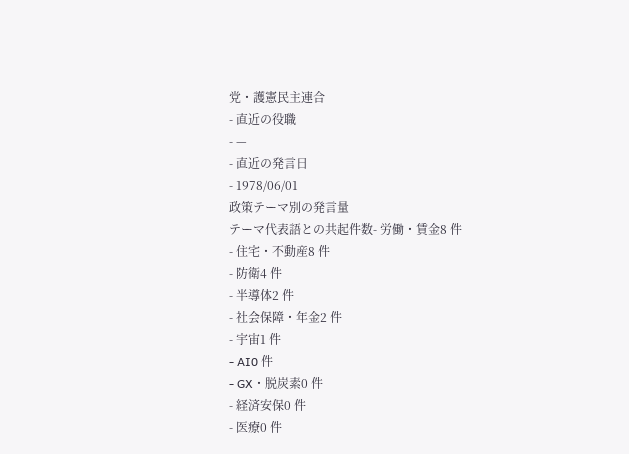党・護憲民主連合
- 直近の役職
- —
- 直近の発言日
- 1978/06/01
政策テーマ別の発言量
テーマ代表語との共起件数- 労働・賃金8 件
- 住宅・不動産8 件
- 防衛4 件
- 半導体2 件
- 社会保障・年金2 件
- 宇宙1 件
- AI0 件
- GX・脱炭素0 件
- 経済安保0 件
- 医療0 件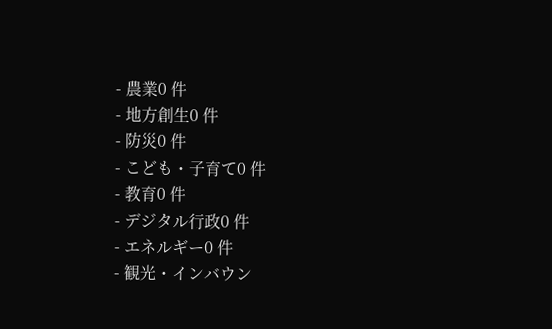- 農業0 件
- 地方創生0 件
- 防災0 件
- こども・子育て0 件
- 教育0 件
- デジタル行政0 件
- エネルギー0 件
- 観光・インバウン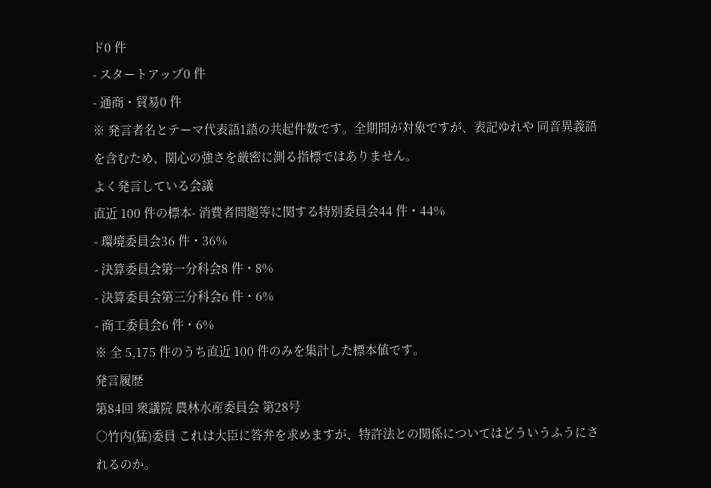ド0 件
- スタートアップ0 件
- 通商・貿易0 件
※ 発言者名とテーマ代表語1語の共起件数です。全期間が対象ですが、表記ゆれや 同音異義語を含むため、関心の強さを厳密に測る指標ではありません。
よく発言している会議
直近 100 件の標本- 消費者問題等に関する特別委員会44 件・44%
- 環境委員会36 件・36%
- 決算委員会第一分科会8 件・8%
- 決算委員会第三分科会6 件・6%
- 商工委員会6 件・6%
※ 全 5,175 件のうち直近 100 件のみを集計した標本値です。
発言履歴
第84回 衆議院 農林水産委員会 第28号
○竹内(猛)委員 これは大臣に答弁を求めますが、特許法との関係についてはどういうふうにされるのか。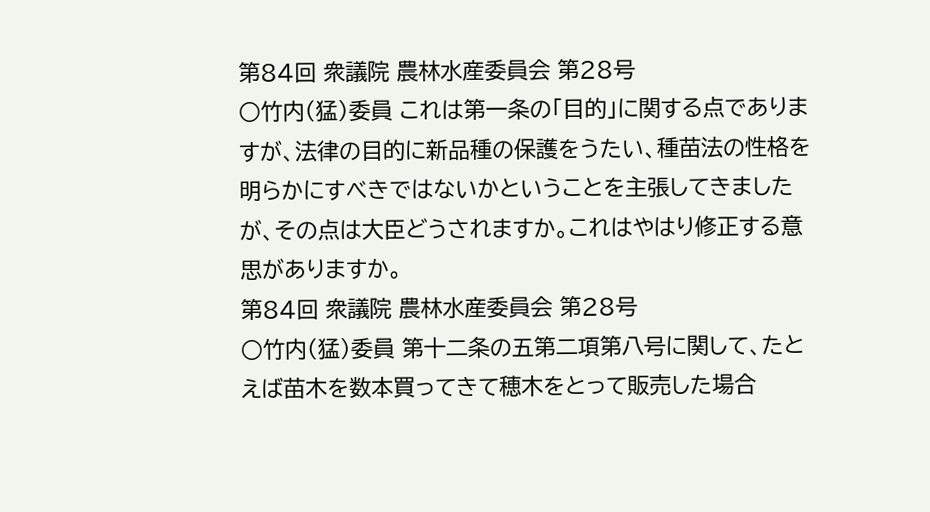第84回 衆議院 農林水産委員会 第28号
○竹内(猛)委員 これは第一条の「目的」に関する点でありますが、法律の目的に新品種の保護をうたい、種苗法の性格を明らかにすべきではないかということを主張してきましたが、その点は大臣どうされますか。これはやはり修正する意思がありますか。
第84回 衆議院 農林水産委員会 第28号
○竹内(猛)委員 第十二条の五第二項第八号に関して、たとえば苗木を数本買ってきて穂木をとって販売した場合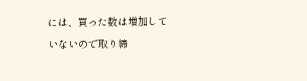には、買った数は増加していないので取り締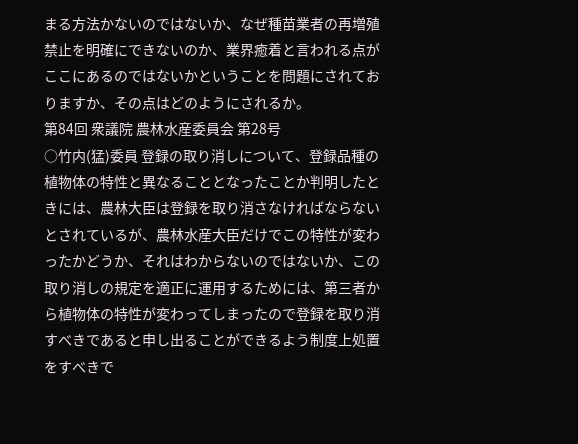まる方法かないのではないか、なぜ種苗業者の再増殖禁止を明確にできないのか、業界癒着と言われる点がここにあるのではないかということを問題にされておりますか、その点はどのようにされるか。
第84回 衆議院 農林水産委員会 第28号
○竹内(猛)委員 登録の取り消しについて、登録品種の植物体の特性と異なることとなったことか判明したときには、農林大臣は登録を取り消さなければならないとされているが、農林水産大臣だけでこの特性が変わったかどうか、それはわからないのではないか、この取り消しの規定を適正に運用するためには、第三者から植物体の特性が変わってしまったので登録を取り消すべきであると申し出ることができるよう制度上処置をすべきで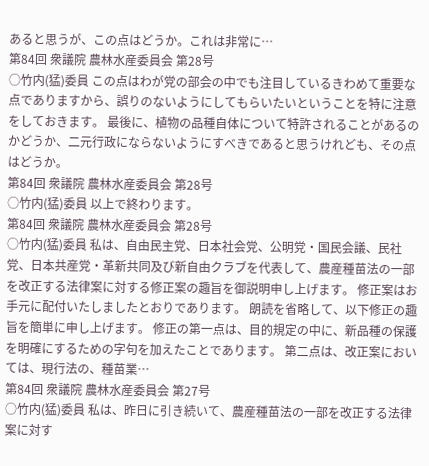あると思うが、この点はどうか。これは非常に…
第84回 衆議院 農林水産委員会 第28号
○竹内(猛)委員 この点はわが党の部会の中でも注目しているきわめて重要な点でありますから、誤りのないようにしてもらいたいということを特に注意をしておきます。 最後に、植物の品種自体について特許されることがあるのかどうか、二元行政にならないようにすべきであると思うけれども、その点はどうか。
第84回 衆議院 農林水産委員会 第28号
○竹内(猛)委員 以上で終わります。
第84回 衆議院 農林水産委員会 第28号
○竹内(猛)委員 私は、自由民主党、日本社会党、公明党・国民会議、民社党、日本共産党・革新共同及び新自由クラブを代表して、農産種苗法の一部を改正する法律案に対する修正案の趣旨を御説明申し上げます。 修正案はお手元に配付いたしましたとおりであります。 朗読を省略して、以下修正の趣旨を簡単に申し上げます。 修正の第一点は、目的規定の中に、新品種の保護を明確にするための字句を加えたことであります。 第二点は、改正案においては、現行法の、種苗業…
第84回 衆議院 農林水産委員会 第27号
○竹内(猛)委員 私は、昨日に引き続いて、農産種苗法の一部を改正する法律案に対す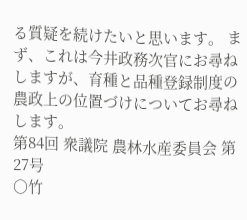る質疑を続けたいと思います。 まず、これは今井政務次官にお尋ねしますが、育種と品種登録制度の農政上の位置づけについてお尋ねします。
第84回 衆議院 農林水産委員会 第27号
○竹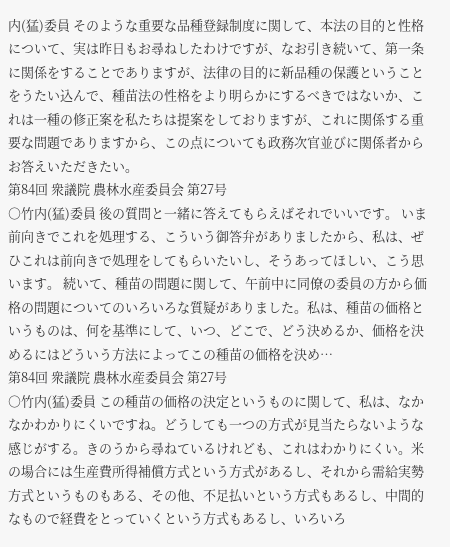内(猛)委員 そのような重要な品種登録制度に関して、本法の目的と性格について、実は昨日もお尋ねしたわけですが、なお引き続いて、第一条に関係をすることでありますが、法律の目的に新品種の保護ということをうたい込んで、種苗法の性格をより明らかにするべきではないか、これは一種の修正案を私たちは提案をしておりますが、これに関係する重要な問題でありますから、この点についても政務次官並びに関係者からお答えいただきたい。
第84回 衆議院 農林水産委員会 第27号
○竹内(猛)委員 後の質問と一緒に答えてもらえばそれでいいです。 いま前向きでこれを処理する、こういう御答弁がありましたから、私は、ぜひこれは前向きで処理をしてもらいたいし、そうあってほしい、こう思います。 続いて、種苗の問題に関して、午前中に同僚の委員の方から価格の問題についてのいろいろな質疑がありました。私は、種苗の価格というものは、何を基準にして、いつ、どこで、どう決めるか、価格を決めるにはどういう方法によってこの種苗の価格を決め…
第84回 衆議院 農林水産委員会 第27号
○竹内(猛)委員 この種苗の価格の決定というものに関して、私は、なかなかわかりにくいですね。どうしても一つの方式が見当たらないような感じがする。きのうから尋ねているけれども、これはわかりにくい。米の場合には生産費所得補償方式という方式があるし、それから需給実勢方式というものもある、その他、不足払いという方式もあるし、中間的なもので経費をとっていくという方式もあるし、いろいろ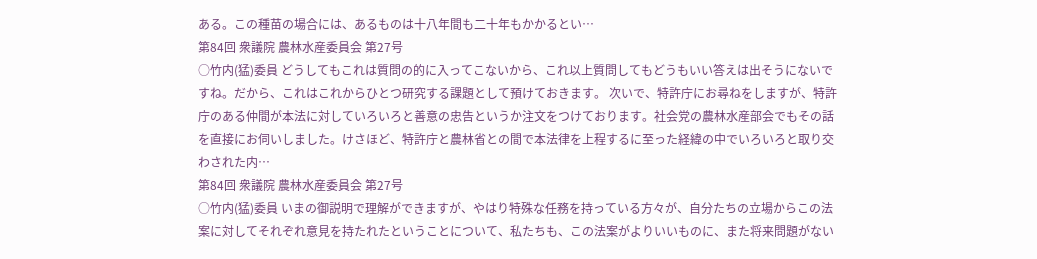ある。この種苗の場合には、あるものは十八年間も二十年もかかるとい…
第84回 衆議院 農林水産委員会 第27号
○竹内(猛)委員 どうしてもこれは質問の的に入ってこないから、これ以上質問してもどうもいい答えは出そうにないですね。だから、これはこれからひとつ研究する課題として預けておきます。 次いで、特許庁にお尋ねをしますが、特許庁のある仲間が本法に対していろいろと善意の忠告というか注文をつけております。社会党の農林水産部会でもその話を直接にお伺いしました。けさほど、特許庁と農林省との間で本法律を上程するに至った経緯の中でいろいろと取り交わされた内…
第84回 衆議院 農林水産委員会 第27号
○竹内(猛)委員 いまの御説明で理解ができますが、やはり特殊な任務を持っている方々が、自分たちの立場からこの法案に対してそれぞれ意見を持たれたということについて、私たちも、この法案がよりいいものに、また将来問題がない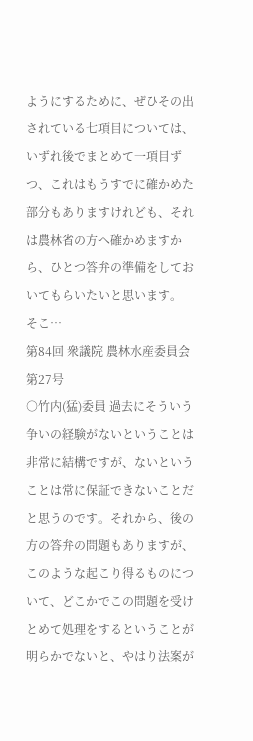ようにするために、ぜひその出されている七項目については、いずれ後でまとめて一項目ずつ、これはもうすでに確かめた部分もありますけれども、それは農林省の方へ確かめますから、ひとつ答弁の準備をしておいてもらいたいと思います。 そこ…
第84回 衆議院 農林水産委員会 第27号
○竹内(猛)委員 過去にそういう争いの経験がないということは非常に結構ですが、ないということは常に保証できないことだと思うのです。それから、後の方の答弁の問題もありますが、このような起こり得るものについて、どこかでこの問題を受けとめて処理をするということが明らかでないと、やはり法案が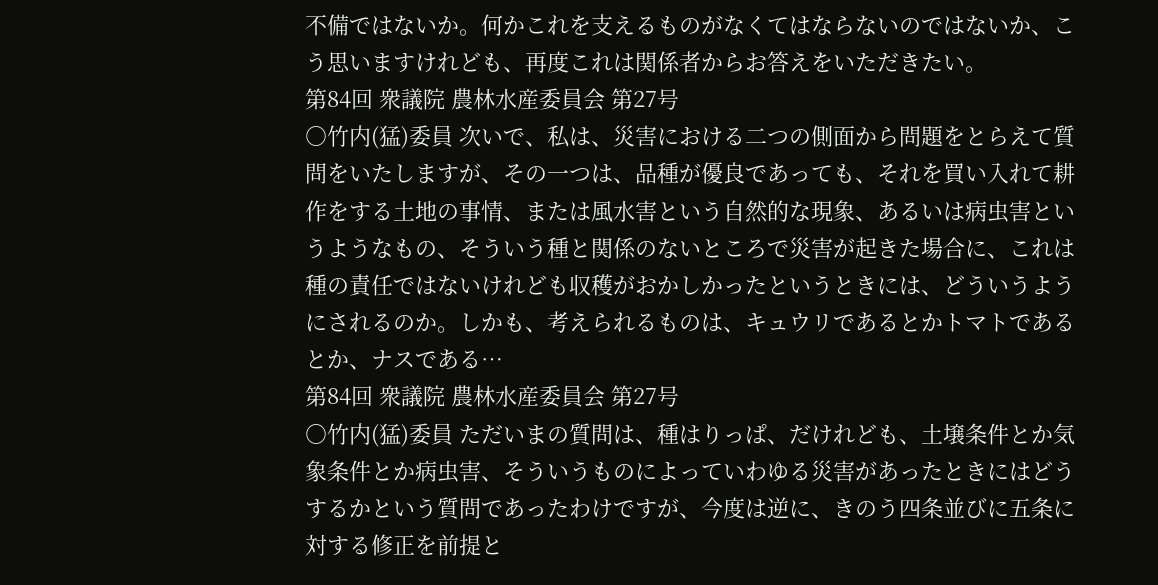不備ではないか。何かこれを支えるものがなくてはならないのではないか、こう思いますけれども、再度これは関係者からお答えをいただきたい。
第84回 衆議院 農林水産委員会 第27号
○竹内(猛)委員 次いで、私は、災害における二つの側面から問題をとらえて質問をいたしますが、その一つは、品種が優良であっても、それを買い入れて耕作をする土地の事情、または風水害という自然的な現象、あるいは病虫害というようなもの、そういう種と関係のないところで災害が起きた場合に、これは種の責任ではないけれども収穫がおかしかったというときには、どういうようにされるのか。しかも、考えられるものは、キュウリであるとかトマトであるとか、ナスである…
第84回 衆議院 農林水産委員会 第27号
○竹内(猛)委員 ただいまの質問は、種はりっぱ、だけれども、土壌条件とか気象条件とか病虫害、そういうものによっていわゆる災害があったときにはどうするかという質問であったわけですが、今度は逆に、きのう四条並びに五条に対する修正を前提と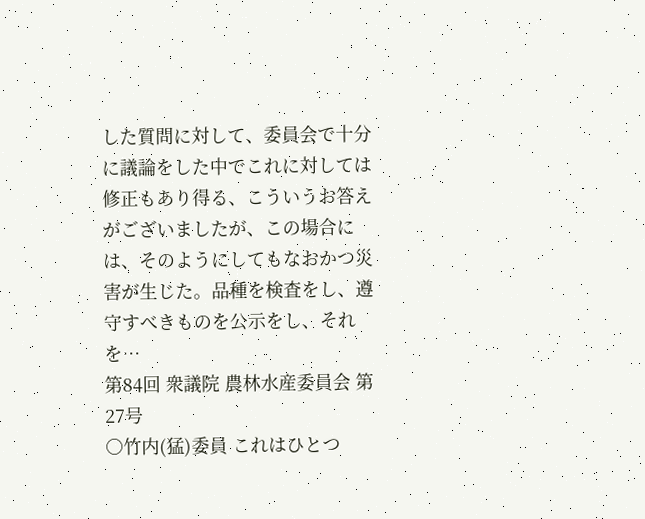した質問に対して、委員会で十分に議論をした中でこれに対しては修正もあり得る、こういうお答えがございましたが、この場合には、そのようにしてもなおかつ災害が生じた。品種を検査をし、遵守すべきものを公示をし、それを…
第84回 衆議院 農林水産委員会 第27号
○竹内(猛)委員 これはひとつ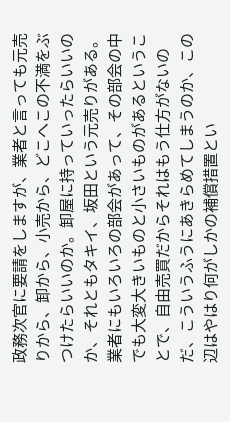政務次官に要請をしますが、業者と言っても元売りから、卸から、小売から、どこへこの不満をぶつけたらいいのか。卸屋に持っていったらいいのか、それともタキイ、坂田という元売りがある。業者にもいろいろの部会があって、その部会の中でも大変大きいものと小さいものがあるということで、自由売買だからそれはもう仕方がないのだ、こういうふうにあきらめてしまうのか、この辺はやはり何がしかの補償措置とい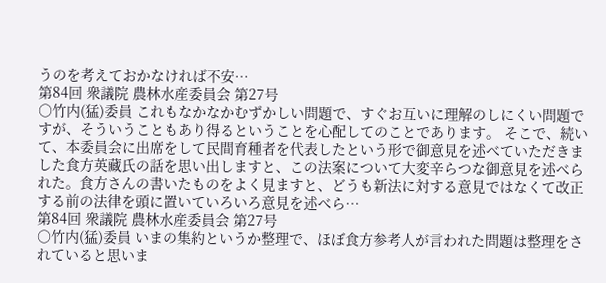うのを考えておかなければ不安…
第84回 衆議院 農林水産委員会 第27号
○竹内(猛)委員 これもなかなかむずかしい問題で、すぐお互いに理解のしにくい問題ですが、そういうこともあり得るということを心配してのことであります。 そこで、続いて、本委員会に出席をして民間育種者を代表したという形で御意見を述べていただきました食方英藏氏の話を思い出しますと、この法案について大変辛らつな御意見を述べられた。食方さんの書いたものをよく見ますと、どうも新法に対する意見ではなくて改正する前の法律を頭に置いていろいろ意見を述べら…
第84回 衆議院 農林水産委員会 第27号
○竹内(猛)委員 いまの集約というか整理で、ほぼ食方参考人が言われた問題は整理をされていると思いま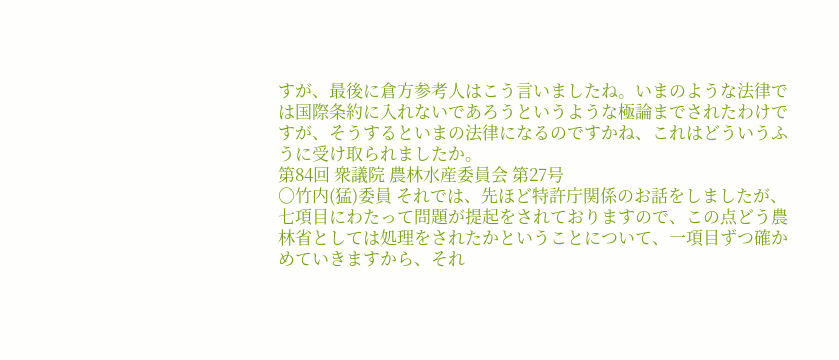すが、最後に倉方参考人はこう言いましたね。いまのような法律では国際条約に入れないであろうというような極論までされたわけですが、そうするといまの法律になるのですかね、これはどういうふうに受け取られましたか。
第84回 衆議院 農林水産委員会 第27号
○竹内(猛)委員 それでは、先ほど特許庁関係のお話をしましたが、七項目にわたって問題が提起をされておりますので、この点どう農林省としては処理をされたかということについて、一項目ずつ確かめていきますから、それ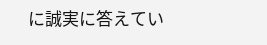に誠実に答えてい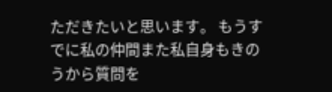ただきたいと思います。 もうすでに私の仲間また私自身もきのうから質問を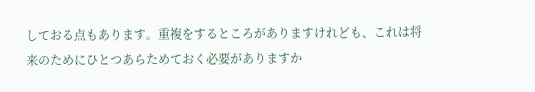しておる点もあります。重複をするところがありますけれども、これは将来のためにひとつあらためておく必要がありますか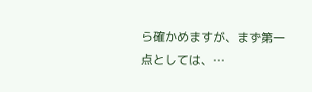ら確かめますが、まず第一点としては、…